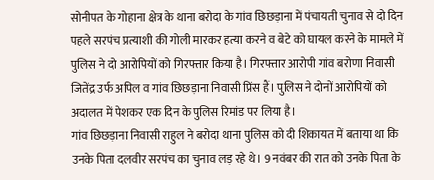सोनीपत के गोहाना क्षेत्र के थाना बरोदा के गांव छिछड़ाना में पंचायती चुनाव से दो दिन पहले सरपंच प्रत्याशी की गोली मारकर हत्या करने व बेटे को घायल करने के मामले में पुलिस ने दो आरोपियों को गिरफ्तार किया है। गिरफ्तार आरोपी गांव बरोणा निवासी जितेंद्र उर्फ अपिल व गांव छिछड़ाना निवासी प्रिंस हैं। पुलिस ने दोनों आरोपियों को अदालत में पेशकर एक दिन के पुलिस रिमांड पर लिया है।
गांव छिछड़ाना निवासी राहुल ने बरोदा थाना पुलिस को दी शिकायत में बताया था कि उनके पिता दलवीर सरपंच का चुनाव लड़ रहे थे। 9 नवंबर की रात को उनके पिता के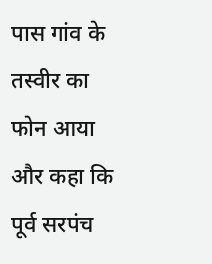पास गांव के तस्वीर का फोन आया और कहा कि पूर्व सरपंच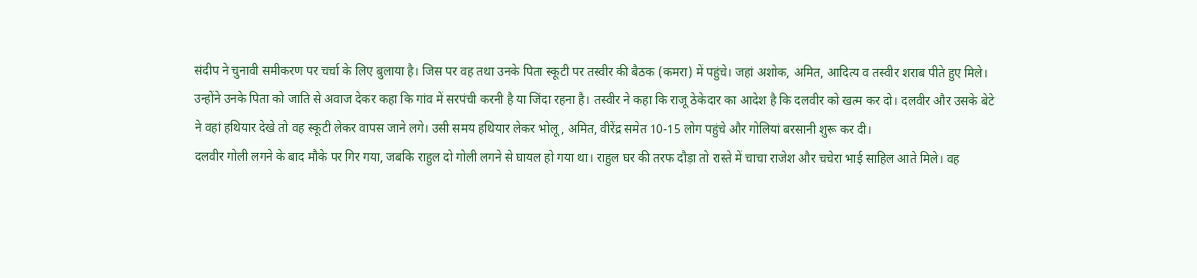संदीप ने चुनावी समीकरण पर चर्चा के लिए बुलाया है। जिस पर वह तथा उनके पिता स्कूटी पर तस्वीर की बैठक (कमरा) में पहुंचे। जहां अशोक, अमित, आदित्य व तस्वीर शराब पीते हुए मिले।
उन्होंने उनके पिता को जाति से अवाज देकर कहा कि गांव में सरपंची करनी है या जिंदा रहना है। तस्वीर ने कहा कि राजू ठेकेदार का आदेश है कि दलवीर को खत्म कर दो। दलवीर और उसके बेटे ने वहां हथियार देखे तो वह स्कूटी लेकर वापस जाने लगे। उसी समय हथियार लेकर भोलू, अमित, वीरेंद्र समेत 10-15 लोग पहुंचे और गोलियां बरसानी शुरू कर दी।
दलवीर गोली लगने के बाद मौके पर गिर गया, जबकि राहुल दो गोली लगने से घायल हो गया था। राहुल घर की तरफ दौड़ा तो रास्ते में चाचा राजेश और चचेरा भाई साहिल आते मिले। वह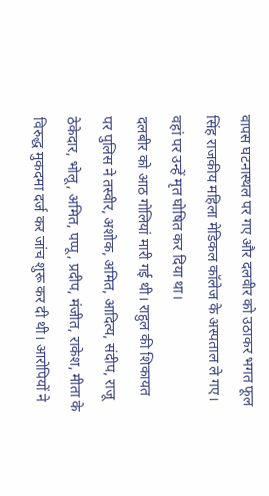वापस घटनास्थल पर गए और दलवीर को उठाकर भगत फूल सिंह राजकीय महिला मेडिकल कॉलेज के अस्पताल ले गए। वहां पर उन्हें मृत घोषित कर दिया था।
दलबीर को आठ गोलियां मारी गई थी। राहुल की शिकायत पर पुलिस ने तस्वीर, अशोक, अमित, आदित्य, संदीप, राजू ठेकेदार, भोलू, अमित, पप्पू, प्रदीप, मंजीत, राकेश, मीता के विरुद्ध मुकदमा दर्ज कर जांच शुरू कर दी थी। आरोपियों ने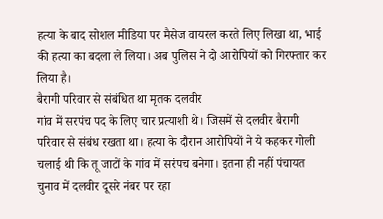हत्या के बाद सोशल मीडिया पर मैसेज वायरल करते लिए लिखा था, भाई की हत्या का बदला ले लिया। अब पुलिस ने दो आरोपियों को गिरफ्तार कर लिया है।
बैरागी परिवार से संबंधित था मृतक दलवीर
गांव में सरपंच पद के लिए चार प्रत्याशी थे। जिसमें से दलवीर बैरागी परिवार से संबंध रखता था। हत्या के दौरान आरोपियों ने ये कहकर गोली चलाई थी कि तू जाटों के गांव में सरंपच बनेगा। इतना ही नहीं पंचायत चुनाव में दलवीर दूसरे नंबर पर रहा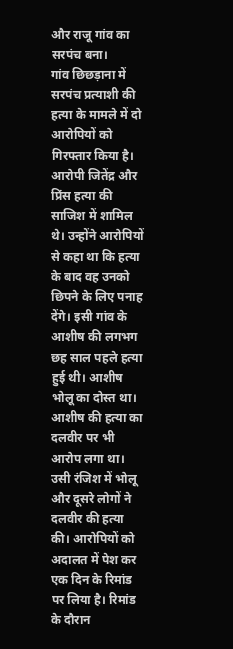और राजू गांव का सरपंच बना।
गांव छिछड़ाना में सरपंच प्रत्याशी की हत्या के मामले में दो आरोपियों को गिरफ्तार किया है। आरोपी जितेंद्र और प्रिंस हत्या की साजिश में शामिल थे। उन्होंने आरोपियों से कहा था कि हत्या के बाद वह उनको छिपने के लिए पनाह देंगे। इसी गांव के आशीष की लगभग छह साल पहले हत्या हुई थी। आशीष भोलू का दोस्त था। आशीष की हत्या का दलवीर पर भी आरोप लगा था। उसी रंजिश में भोलू और दूसरे लोगों ने दलवीर की हत्या की। आरोपियों को अदालत में पेश कर एक दिन के रिमांड पर लिया है। रिमांड के दौरान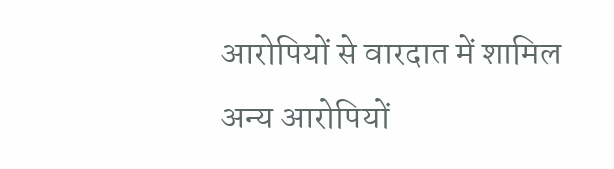आरोपियों से वारदात में शामिल अन्य आरोपियों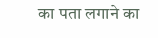का पता लगाने का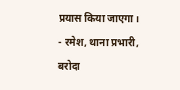प्रयास किया जाएगा।
- रमेश, थाना प्रभारी, बरोदा